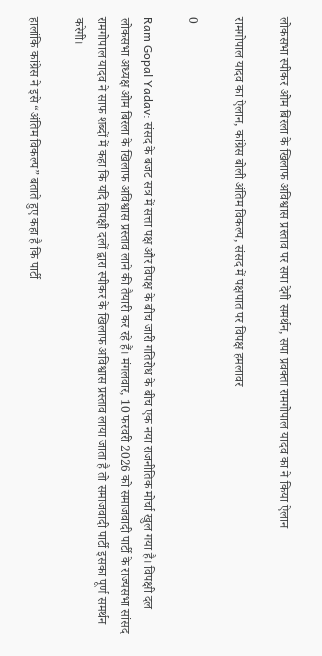लोकसभा स्पीकर ओम बिरला के खिलाफ अविश्वास प्रस्ताव पर सपा देगी समर्थन, सपा प्रवक्ता रामगोपाल यादव का ने किया ऐलान

रामगोपाल यादव का ऐलान, कांग्रेस बोली अंतिम विकल्प, संसद में पक्षपात पर विपक्ष हमलावर

0

Ram Gopal Yadav: संसद के बजट सत्र में सत्ता पक्ष और विपक्ष के बीच जारी गतिरोध के बीच एक नया राजनीतिक मोर्चा खुल गया है। विपक्षी दल लोकसभा अध्यक्ष ओम बिरला के खिलाफ अविश्वास प्रस्ताव लाने की तैयारी कर रहे हैं। मंगलवार, 10 फरवरी 2026 को समाजवादी पार्टी के राज्यसभा सांसद रामगोपाल यादव ने साफ शब्दों में कहा कि यदि विपक्षी दलों द्वारा स्पीकर के खिलाफ अविश्वास प्रस्ताव लाया जाता है तो समाजवादी पार्टी इसका पूर्ण समर्थन करेगी।

हालांकि कांग्रेस ने इसे “अंतिम विकल्प” बताते हुए कहा है कि पार्टी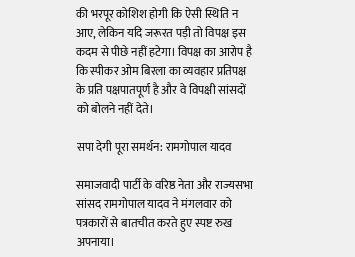की भरपूर कोशिश होगी कि ऐसी स्थिति न आए, लेकिन यदि जरूरत पड़ी तो विपक्ष इस कदम से पीछे नहीं हटेगा। विपक्ष का आरोप है कि स्पीकर ओम बिरला का व्यवहार प्रतिपक्ष के प्रति पक्षपातपूर्ण है और वे विपक्षी सांसदों को बोलने नहीं देते।

सपा देगी पूरा समर्थन: रामगोपाल यादव

समाजवादी पार्टी के वरिष्ठ नेता और राज्यसभा सांसद रामगोपाल यादव ने मंगलवार को पत्रकारों से बातचीत करते हुए स्पष्ट रुख अपनाया।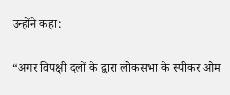उन्होंने कहा:

“अगर विपक्षी दलों के द्वारा लोकसभा के स्पीकर ओम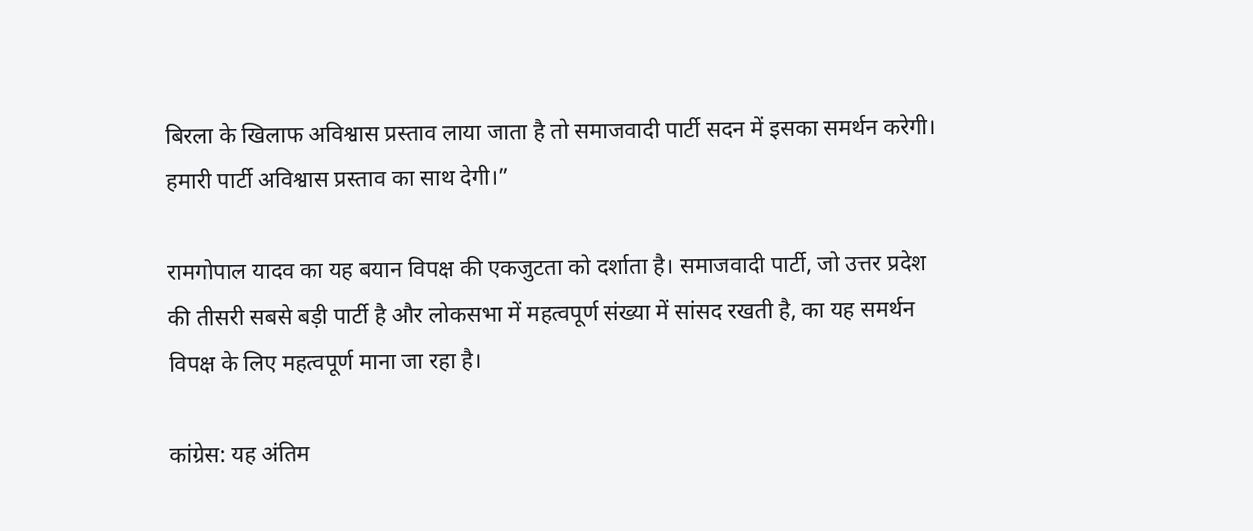बिरला के खिलाफ अविश्वास प्रस्ताव लाया जाता है तो समाजवादी पार्टी सदन में इसका समर्थन करेगी। हमारी पार्टी अविश्वास प्रस्ताव का साथ देगी।”

रामगोपाल यादव का यह बयान विपक्ष की एकजुटता को दर्शाता है। समाजवादी पार्टी, जो उत्तर प्रदेश की तीसरी सबसे बड़ी पार्टी है और लोकसभा में महत्वपूर्ण संख्या में सांसद रखती है, का यह समर्थन विपक्ष के लिए महत्वपूर्ण माना जा रहा है।

कांग्रेस: यह अंतिम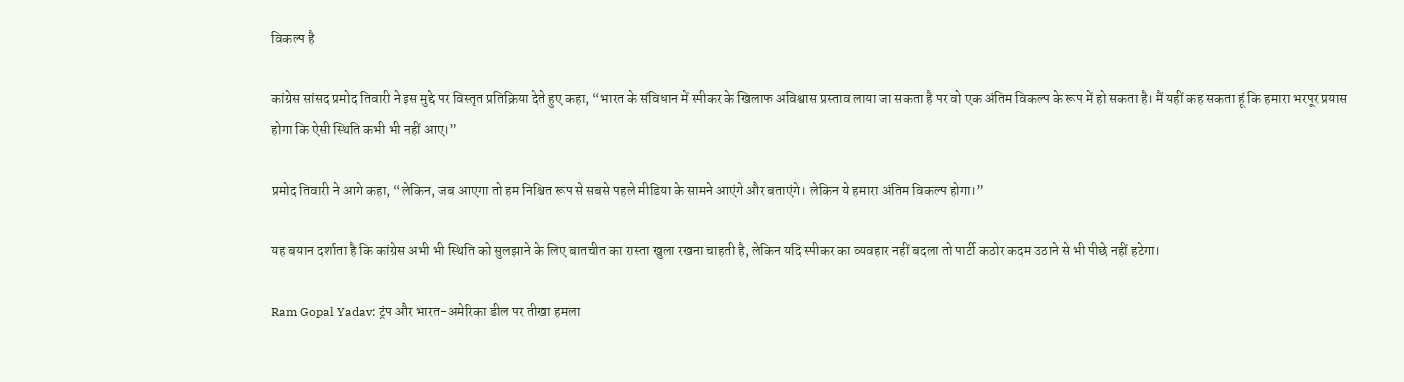विकल्प है

कांग्रेस सांसद प्रमोद तिवारी ने इस मुद्दे पर विस्तृत प्रतिक्रिया देते हुए कहा, “भारत के संविधान में स्पीकर के खिलाफ अविश्वास प्रस्ताव लाया जा सकता है पर वो एक अंतिम विकल्प के रूप में हो सकता है। मैं यहीं कह सकता हूं कि हमारा भरपूर प्रयास होगा कि ऐसी स्थिति कभी भी नहीं आए।”

प्रमोद तिवारी ने आगे कहा, “लेकिन, जब आएगा तो हम निश्चित रूप से सबसे पहले मीडिया के सामने आएंगे और बताएंगे। लेकिन ये हमारा अंतिम विकल्प होगा।”

यह बयान दर्शाता है कि कांग्रेस अभी भी स्थिति को सुलझाने के लिए बातचीत का रास्ता खुला रखना चाहती है, लेकिन यदि स्पीकर का व्यवहार नहीं बदला तो पार्टी कठोर कदम उठाने से भी पीछे नहीं हटेगा।

Ram Gopal Yadav: ट्रंप और भारत-अमेरिका डील पर तीखा हमला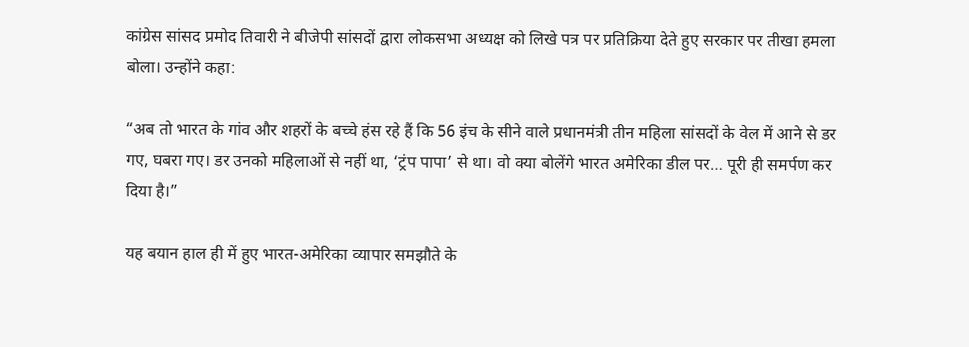कांग्रेस सांसद प्रमोद तिवारी ने बीजेपी सांसदों द्वारा लोकसभा अध्यक्ष को लिखे पत्र पर प्रतिक्रिया देते हुए सरकार पर तीखा हमला बोला। उन्होंने कहा:

“अब तो भारत के गांव और शहरों के बच्चे हंस रहे हैं कि 56 इंच के सीने वाले प्रधानमंत्री तीन महिला सांसदों के वेल में आने से डर गए, घबरा गए। डर उनको महिलाओं से नहीं था, ‘ट्रंप पापा’ से था। वो क्या बोलेंगे भारत अमेरिका डील पर… पूरी ही समर्पण कर दिया है।”

यह बयान हाल ही में हुए भारत-अमेरिका व्यापार समझौते के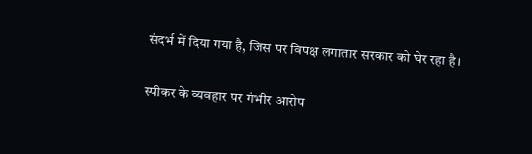संदर्भ में दिया गया है, जिस पर विपक्ष लगातार सरकार को घेर रहा है।

स्पीकर के व्यवहार पर गंभीर आरोप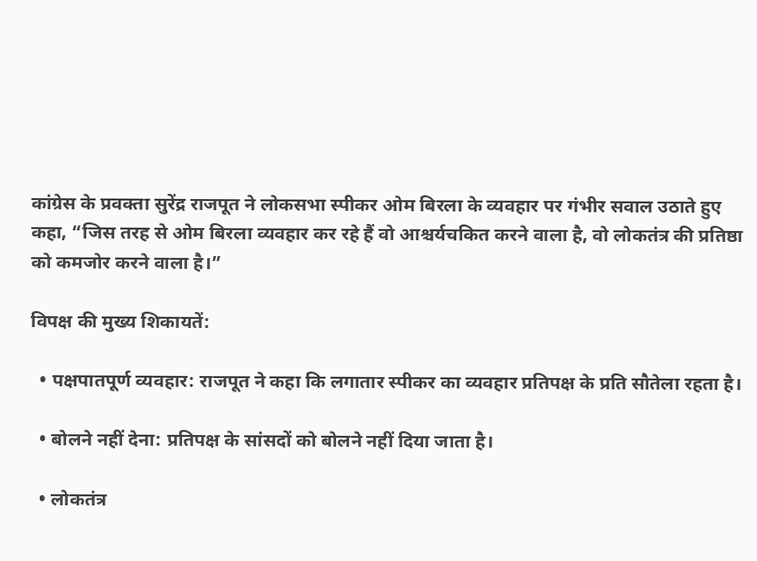कांग्रेस के प्रवक्ता सुरेंद्र राजपूत ने लोकसभा स्पीकर ओम बिरला के व्यवहार पर गंभीर सवाल उठाते हुए कहा, “जिस तरह से ओम बिरला व्यवहार कर रहे हैं वो आश्चर्यचकित करने वाला है, वो लोकतंत्र की प्रतिष्ठा को कमजोर करने वाला है।”

विपक्ष की मुख्य शिकायतें:

  • पक्षपातपूर्ण व्यवहार: राजपूत ने कहा कि लगातार स्पीकर का व्यवहार प्रतिपक्ष के प्रति सौतेला रहता है।

  • बोलने नहीं देना: प्रतिपक्ष के सांसदों को बोलने नहीं दिया जाता है।

  • लोकतंत्र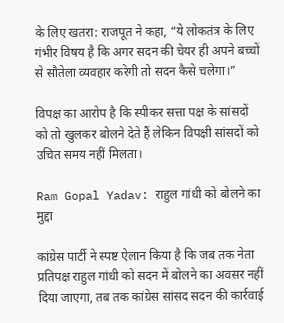के लिए खतरा: राजपूत ने कहा, “ये लोकतंत्र के लिए गंभीर विषय है कि अगर सदन की चेयर ही अपने बच्चों से सौतेला व्यवहार करेगी तो सदन कैसे चलेगा।”

विपक्ष का आरोप है कि स्पीकर सत्ता पक्ष के सांसदों को तो खुलकर बोलने देते हैं लेकिन विपक्षी सांसदों को उचित समय नहीं मिलता।

Ram Gopal Yadav: राहुल गांधी को बोलने का मुद्दा

कांग्रेस पार्टी ने स्पष्ट ऐलान किया है कि जब तक नेता प्रतिपक्ष राहुल गांधी को सदन में बोलने का अवसर नहीं दिया जाएगा, तब तक कांग्रेस सांसद सदन की कार्रवाई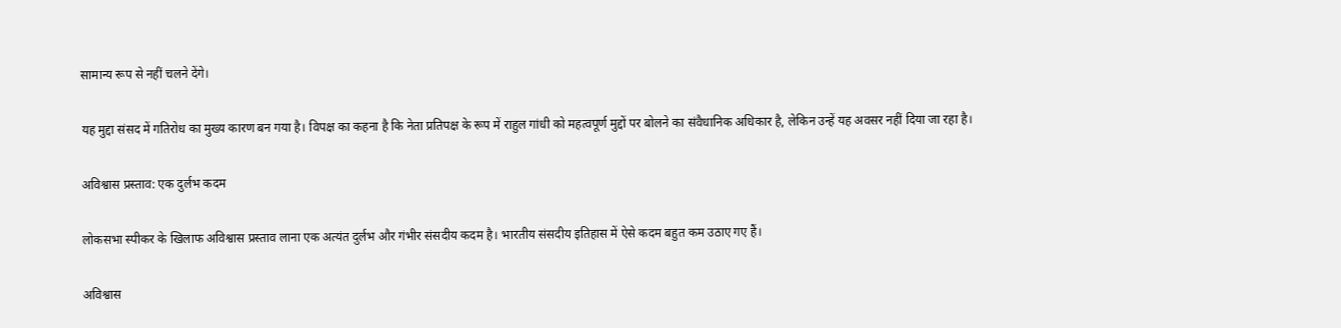सामान्य रूप से नहीं चलने देंगे।

यह मुद्दा संसद में गतिरोध का मुख्य कारण बन गया है। विपक्ष का कहना है कि नेता प्रतिपक्ष के रूप में राहुल गांधी को महत्वपूर्ण मुद्दों पर बोलने का संवैधानिक अधिकार है, लेकिन उन्हें यह अवसर नहीं दिया जा रहा है।

अविश्वास प्रस्ताव: एक दुर्लभ कदम

लोकसभा स्पीकर के खिलाफ अविश्वास प्रस्ताव लाना एक अत्यंत दुर्लभ और गंभीर संसदीय कदम है। भारतीय संसदीय इतिहास में ऐसे कदम बहुत कम उठाए गए हैं।

अविश्वास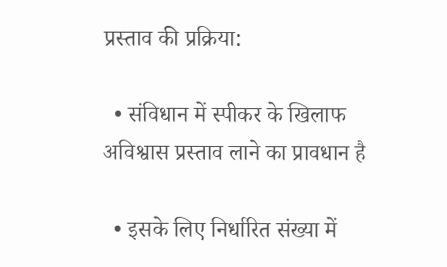प्रस्ताव की प्रक्रिया:

  • संविधान में स्पीकर के खिलाफ अविश्वास प्रस्ताव लाने का प्रावधान है

  • इसके लिए निर्धारित संख्या में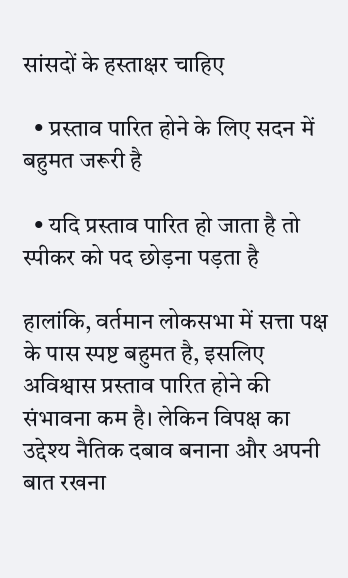सांसदों के हस्ताक्षर चाहिए

  • प्रस्ताव पारित होने के लिए सदन में बहुमत जरूरी है

  • यदि प्रस्ताव पारित हो जाता है तो स्पीकर को पद छोड़ना पड़ता है

हालांकि, वर्तमान लोकसभा में सत्ता पक्ष के पास स्पष्ट बहुमत है, इसलिए अविश्वास प्रस्ताव पारित होने की संभावना कम है। लेकिन विपक्ष का उद्देश्य नैतिक दबाव बनाना और अपनी बात रखना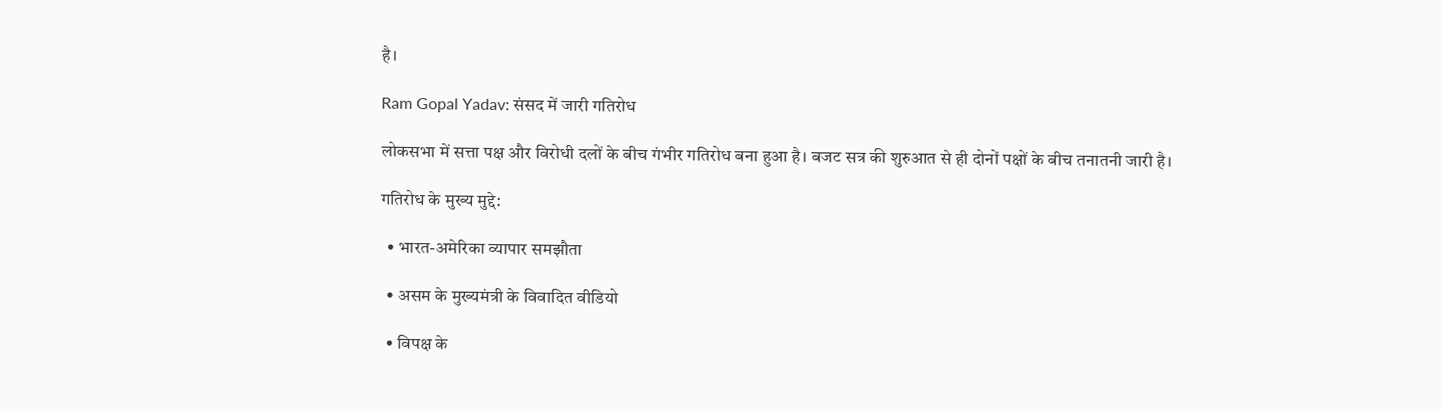है।

Ram Gopal Yadav: संसद में जारी गतिरोध

लोकसभा में सत्ता पक्ष और विरोधी दलों के बीच गंभीर गतिरोध बना हुआ है। बजट सत्र की शुरुआत से ही दोनों पक्षों के बीच तनातनी जारी है।

गतिरोध के मुख्य मुद्दे:

  • भारत-अमेरिका व्यापार समझौता

  • असम के मुख्यमंत्री के विवादित वीडियो

  • विपक्ष के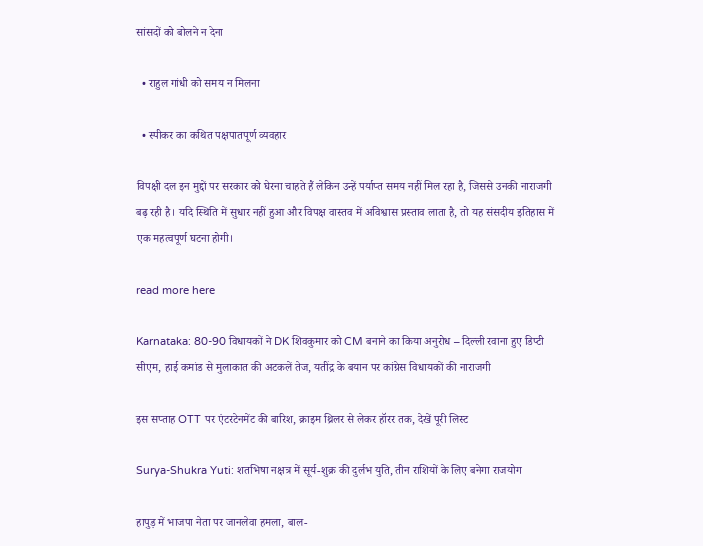सांसदों को बोलने न देना

  • राहुल गांधी को समय न मिलना

  • स्पीकर का कथित पक्षपातपूर्ण व्यवहार

विपक्षी दल इन मुद्दों पर सरकार को घेरना चाहते हैं लेकिन उन्हें पर्याप्त समय नहीं मिल रहा है, जिससे उनकी नाराजगी बढ़ रही है। यदि स्थिति में सुधार नहीं हुआ और विपक्ष वास्तव में अविश्वास प्रस्ताव लाता है, तो यह संसदीय इतिहास में एक महत्वपूर्ण घटना होगी।

read more here

Karnataka: 80-90 विधायकों ने DK शिवकुमार को CM बनाने का किया अनुरोध – दिल्ली रवाना हुए डिप्टी सीएम, हाई कमांड से मुलाकात की अटकलें तेज, यतींद्र के बयान पर कांग्रेस विधायकों की नाराजगी

इस सप्ताह OTT पर एंटरटेनमेंट की बारिश, क्राइम थ्रिलर से लेकर हॉरर तक, देखें पूरी लिस्ट

Surya-Shukra Yuti: शतभिषा नक्षत्र में सूर्य-शुक्र की दुर्लभ युति, तीन राशियों के लिए बनेगा राजयोग

हापुड़ में भाजपा नेता पर जानलेवा हमला, बाल-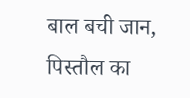बाल बची जान, पिस्तौल का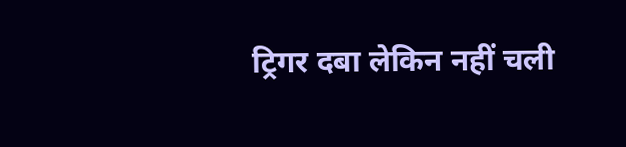ट्रिगर दबा लेकिन नहीं चली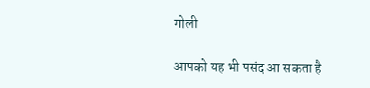गोली

आपको यह भी पसंद आ सकता है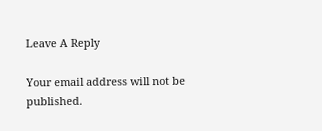Leave A Reply

Your email address will not be published.